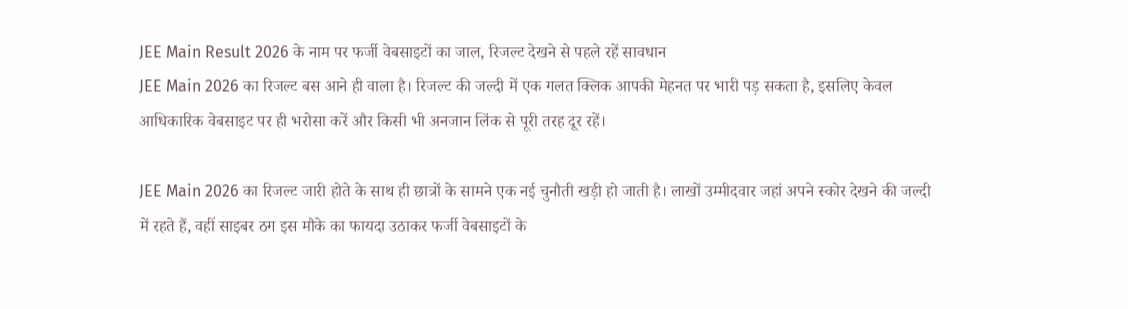JEE Main Result 2026 के नाम पर फर्जी वेबसाइटों का जाल, रिजल्ट देखने से पहले रहें सावधान
JEE Main 2026 का रिजल्ट बस आने ही वाला है। रिजल्ट की जल्दी में एक गलत क्लिक आपकी मेहनत पर भारी पड़ सकता है, इसलिए केवल आधिकारिक वेबसाइट पर ही भरोसा करें और किसी भी अनजान लिंक से पूरी तरह दूर रहें।

JEE Main 2026 का रिजल्ट जारी होते के साथ ही छात्रों के सामने एक नई चुनौती खड़ी हो जाती है। लाखों उम्मीदवार जहां अपने स्कोर देखने की जल्दी में रहते हैं, वहीं साइबर ठग इस मौके का फायदा उठाकर फर्जी वेबसाइटों के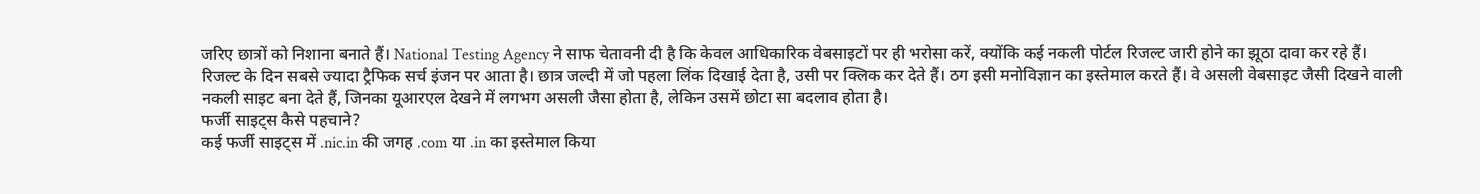जरिए छात्रों को निशाना बनाते हैं। National Testing Agency ने साफ चेतावनी दी है कि केवल आधिकारिक वेबसाइटों पर ही भरोसा करें, क्योंकि कई नकली पोर्टल रिजल्ट जारी होने का झूठा दावा कर रहे हैं।
रिजल्ट के दिन सबसे ज्यादा ट्रैफिक सर्च इंजन पर आता है। छात्र जल्दी में जो पहला लिंक दिखाई देता है, उसी पर क्लिक कर देते हैं। ठग इसी मनोविज्ञान का इस्तेमाल करते हैं। वे असली वेबसाइट जैसी दिखने वाली नकली साइट बना देते हैं, जिनका यूआरएल देखने में लगभग असली जैसा होता है, लेकिन उसमें छोटा सा बदलाव होता है।
फर्जी साइट्स कैसे पहचाने?
कई फर्जी साइट्स में .nic.in की जगह .com या .in का इस्तेमाल किया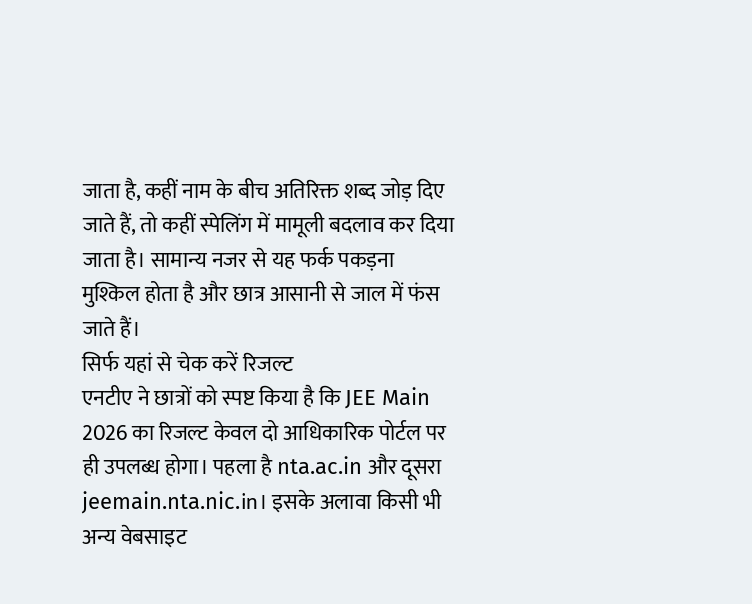जाता है, कहीं नाम के बीच अतिरिक्त शब्द जोड़ दिए जाते हैं, तो कहीं स्पेलिंग में मामूली बदलाव कर दिया जाता है। सामान्य नजर से यह फर्क पकड़ना मुश्किल होता है और छात्र आसानी से जाल में फंस जाते हैं।
सिर्फ यहां से चेक करें रिजल्ट
एनटीए ने छात्रों को स्पष्ट किया है कि JEE Main 2026 का रिजल्ट केवल दो आधिकारिक पोर्टल पर ही उपलब्ध होगा। पहला है nta.ac.in और दूसरा jeemain.nta.nic.in। इसके अलावा किसी भी अन्य वेबसाइट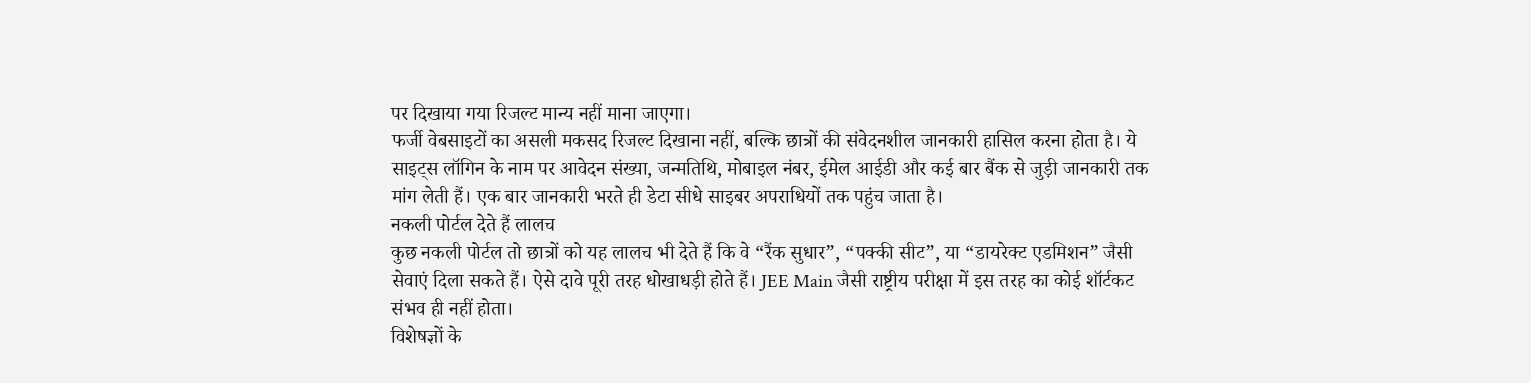पर दिखाया गया रिजल्ट मान्य नहीं माना जाएगा।
फर्जी वेबसाइटों का असली मकसद रिजल्ट दिखाना नहीं, बल्कि छात्रों की संवेदनशील जानकारी हासिल करना होता है। ये साइट्स लॉगिन के नाम पर आवेदन संख्या, जन्मतिथि, मोबाइल नंबर, ईमेल आईडी और कई बार बैंक से जुड़ी जानकारी तक मांग लेती हैं। एक बार जानकारी भरते ही डेटा सीधे साइबर अपराधियों तक पहुंच जाता है।
नकली पोर्टल देते हैं लालच
कुछ नकली पोर्टल तो छात्रों को यह लालच भी देते हैं कि वे “रैंक सुधार”, “पक्की सीट”, या “डायरेक्ट एडमिशन” जैसी सेवाएं दिला सकते हैं। ऐसे दावे पूरी तरह धोखाधड़ी होते हैं। JEE Main जैसी राष्ट्रीय परीक्षा में इस तरह का कोई शॉर्टकट संभव ही नहीं होता।
विशेषज्ञों के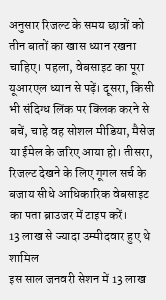अनुसार रिजल्ट के समय छात्रों को तीन बातों का खास ध्यान रखना चाहिए। पहला, वेबसाइट का पूरा यूआरएल ध्यान से पढ़ें। दूसरा, किसी भी संदिग्ध लिंक पर क्लिक करने से बचें, चाहे वह सोशल मीडिया, मैसेज या ईमेल के जरिए आया हो। तीसरा, रिजल्ट देखने के लिए गूगल सर्च के बजाय सीधे आधिकारिक वेबसाइट का पता ब्राउजर में टाइप करें।
13 लाख से ज्यादा उम्मीदवार हुए थे शामिल
इस साल जनवरी सेशन में 13 लाख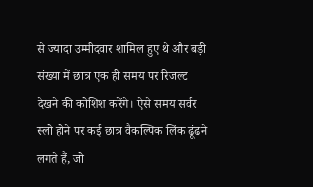से ज्यादा उम्मीदवार शामिल हुए थे और बड़ी संख्या में छात्र एक ही समय पर रिजल्ट देखने की कोशिश करेंगे। ऐसे समय सर्वर स्लो होने पर कई छात्र वैकल्पिक लिंक ढूंढने लगते हैं, जो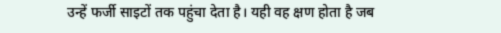उन्हें फर्जी साइटों तक पहुंचा देता है। यही वह क्षण होता है जब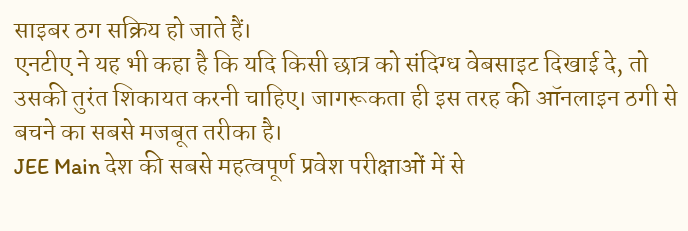साइबर ठग सक्रिय हो जाते हैं।
एनटीए ने यह भी कहा है कि यदि किसी छात्र को संदिग्ध वेबसाइट दिखाई दे, तो उसकी तुरंत शिकायत करनी चाहिए। जागरूकता ही इस तरह की ऑनलाइन ठगी से बचने का सबसे मजबूत तरीका है।
JEE Main देश की सबसे महत्वपूर्ण प्रवेश परीक्षाओं में से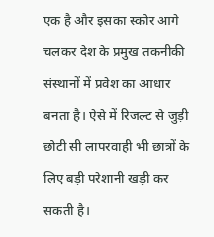एक है और इसका स्कोर आगे चलकर देश के प्रमुख तकनीकी संस्थानों में प्रवेश का आधार बनता है। ऐसे में रिजल्ट से जुड़ी छोटी सी लापरवाही भी छात्रों के लिए बड़ी परेशानी खड़ी कर सकती है।